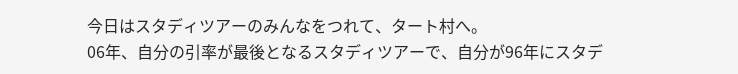今日はスタディツアーのみんなをつれて、タート村へ。
06年、自分の引率が最後となるスタディツアーで、自分が96年にスタデ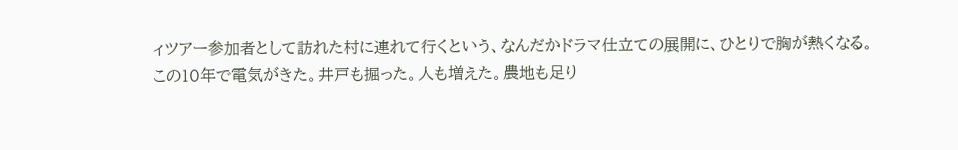ィツアー参加者として訪れた村に連れて行くという、なんだかドラマ仕立ての展開に、ひとりで胸が熱くなる。
この10年で電気がきた。井戸も掘った。人も増えた。農地も足り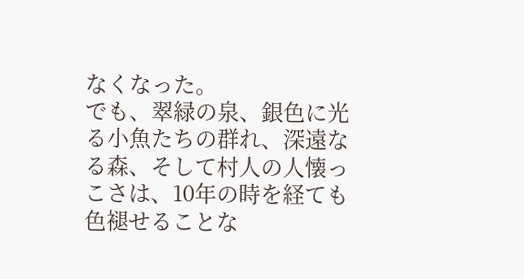なくなった。
でも、翠緑の泉、銀色に光る小魚たちの群れ、深遠なる森、そして村人の人懐っこさは、10年の時を経ても色褪せることな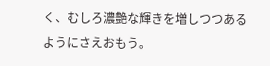く、むしろ濃艶な輝きを増しつつあるようにさえおもう。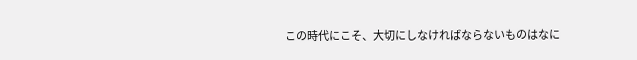この時代にこそ、大切にしなければならないものはなに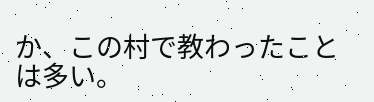か、この村で教わったことは多い。